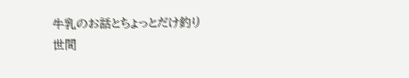牛乳のお話とちょっとだけ釣り
世間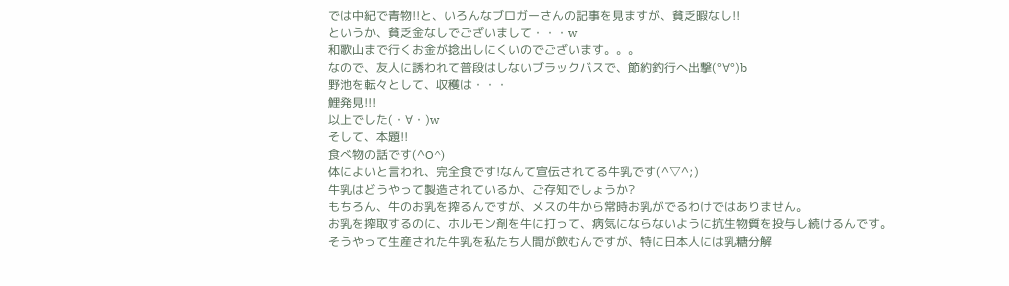では中紀で青物!!と、いろんなブロガーさんの記事を見ますが、貧乏暇なし!!
というか、貧乏金なしでございまして・・・w
和歌山まで行くお金が捻出しにくいのでございます。。。
なので、友人に誘われて普段はしないブラックバスで、節約釣行へ出撃(°∀°)b
野池を転々として、収穫は・・・
鯉発見!!!
以上でした(・∀・)w
そして、本題!!
食べ物の話です(^O^)
体によいと言われ、完全食です!なんて宣伝されてる牛乳です(^▽^;)
牛乳はどうやって製造されているか、ご存知でしょうか?
もちろん、牛のお乳を搾るんですが、メスの牛から常時お乳がでるわけではありません。
お乳を搾取するのに、ホルモン剤を牛に打って、病気にならないように抗生物質を投与し続けるんです。
そうやって生産された牛乳を私たち人間が飲むんですが、特に日本人には乳糖分解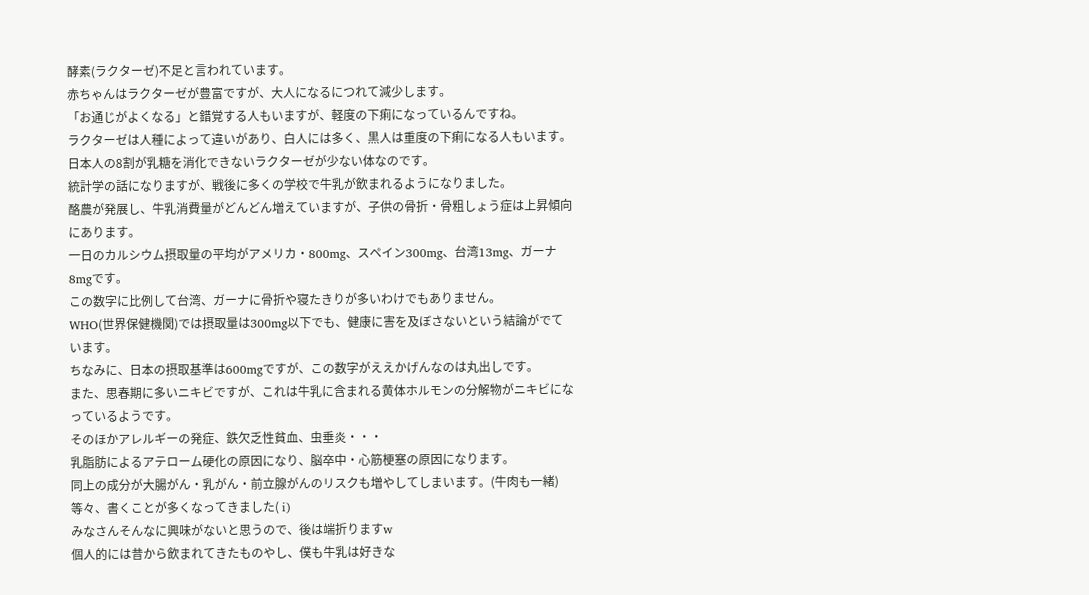酵素(ラクターゼ)不足と言われています。
赤ちゃんはラクターゼが豊富ですが、大人になるにつれて減少します。
「お通じがよくなる」と錯覚する人もいますが、軽度の下痢になっているんですね。
ラクターゼは人種によって違いがあり、白人には多く、黒人は重度の下痢になる人もいます。
日本人の8割が乳糖を消化できないラクターゼが少ない体なのです。
統計学の話になりますが、戦後に多くの学校で牛乳が飲まれるようになりました。
酪農が発展し、牛乳消費量がどんどん増えていますが、子供の骨折・骨粗しょう症は上昇傾向にあります。
一日のカルシウム摂取量の平均がアメリカ・800mg、スペイン300mg、台湾13mg、ガーナ8mgです。
この数字に比例して台湾、ガーナに骨折や寝たきりが多いわけでもありません。
WHO(世界保健機関)では摂取量は300mg以下でも、健康に害を及ぼさないという結論がでています。
ちなみに、日本の摂取基準は600mgですが、この数字がええかげんなのは丸出しです。
また、思春期に多いニキビですが、これは牛乳に含まれる黄体ホルモンの分解物がニキビになっているようです。
そのほかアレルギーの発症、鉄欠乏性貧血、虫垂炎・・・
乳脂肪によるアテローム硬化の原因になり、脳卒中・心筋梗塞の原因になります。
同上の成分が大腸がん・乳がん・前立腺がんのリスクも増やしてしまいます。(牛肉も一緒)
等々、書くことが多くなってきました( i)
みなさんそんなに興味がないと思うので、後は端折りますw
個人的には昔から飲まれてきたものやし、僕も牛乳は好きな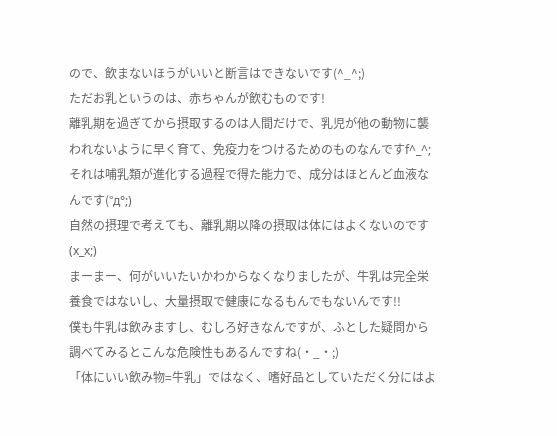ので、飲まないほうがいいと断言はできないです(^_^;)
ただお乳というのは、赤ちゃんが飲むものです!
離乳期を過ぎてから摂取するのは人間だけで、乳児が他の動物に襲われないように早く育て、免疫力をつけるためのものなんですf^_^;
それは哺乳類が進化する過程で得た能力で、成分はほとんど血液なんです(°д°;)
自然の摂理で考えても、離乳期以降の摂取は体にはよくないのです(x_x;)
まーまー、何がいいたいかわからなくなりましたが、牛乳は完全栄養食ではないし、大量摂取で健康になるもんでもないんです!!
僕も牛乳は飲みますし、むしろ好きなんですが、ふとした疑問から調べてみるとこんな危険性もあるんですね(・_・;)
「体にいい飲み物=牛乳」ではなく、嗜好品としていただく分にはよ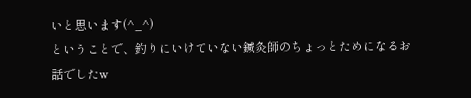いと思います(^_^)
ということで、釣りにいけていない鍼灸師のちょっとためになるお話でしたw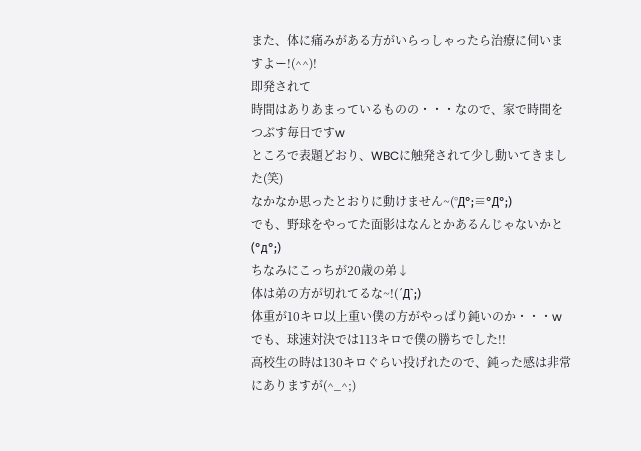また、体に痛みがある方がいらっしゃったら治療に伺いますよー!(^^)!
即発されて
時間はありあまっているものの・・・なので、家で時間をつぶす毎日ですw
ところで表題どおり、WBCに触発されて少し動いてきました(笑)
なかなか思ったとおりに動けません~(°Д°;≡°Д°;)
でも、野球をやってた面影はなんとかあるんじゃないかと(°д°;)
ちなみにこっちが20歳の弟↓
体は弟の方が切れてるな~!(´Д`;)
体重が10キロ以上重い僕の方がやっぱり鈍いのか・・・w
でも、球速対決では113キロで僕の勝ちでした!!
高校生の時は130キロぐらい投げれたので、鈍った感は非常にありますが(^_^;)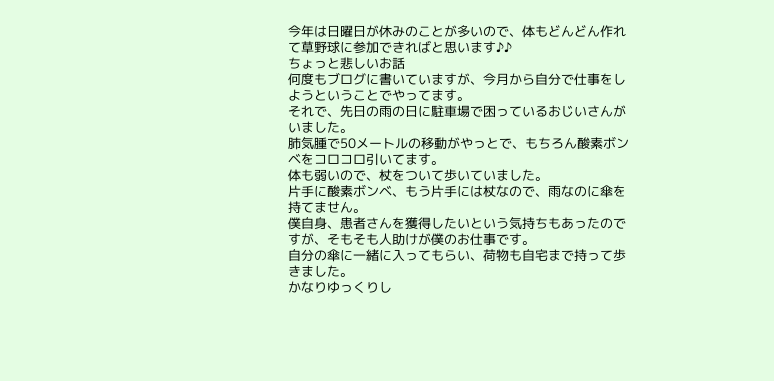今年は日曜日が休みのことが多いので、体もどんどん作れて草野球に参加できればと思います♪♪
ちょっと悲しいお話
何度もブログに書いていますが、今月から自分で仕事をしようということでやってます。
それで、先日の雨の日に駐車場で困っているおじいさんがいました。
肺気腫で50メートルの移動がやっとで、もちろん酸素ボンベをコロコロ引いてます。
体も弱いので、杖をついて歩いていました。
片手に酸素ボンベ、もう片手には杖なので、雨なのに傘を持てません。
僕自身、患者さんを獲得したいという気持ちもあったのですが、そもそも人助けが僕のお仕事です。
自分の傘に一緒に入ってもらい、荷物も自宅まで持って歩きました。
かなりゆっくりし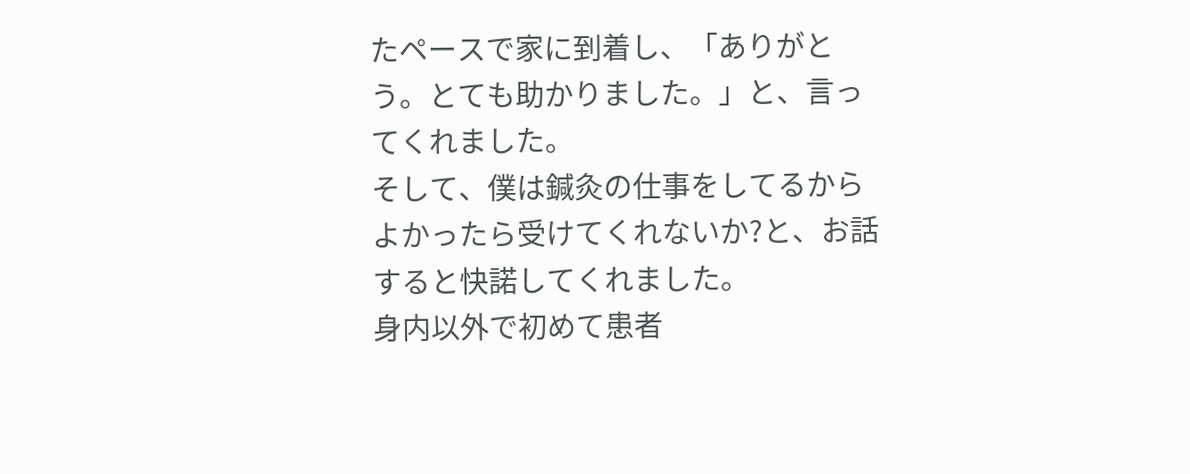たペースで家に到着し、「ありがとう。とても助かりました。」と、言ってくれました。
そして、僕は鍼灸の仕事をしてるからよかったら受けてくれないか?と、お話すると快諾してくれました。
身内以外で初めて患者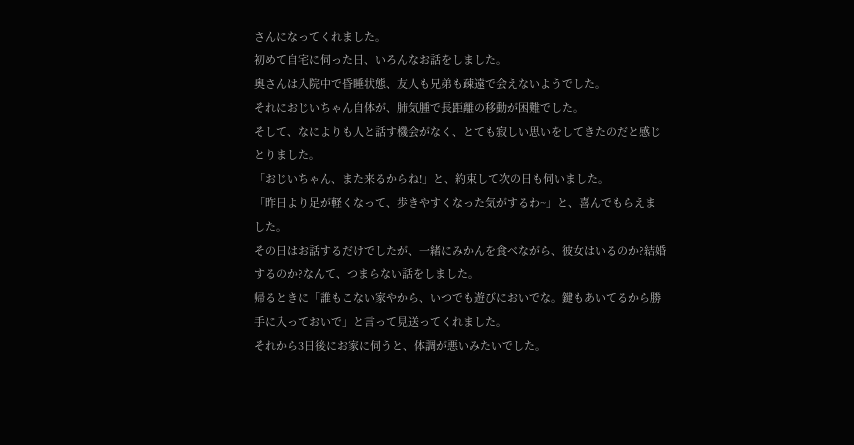さんになってくれました。
初めて自宅に伺った日、いろんなお話をしました。
奥さんは入院中で昏睡状態、友人も兄弟も疎遠で会えないようでした。
それにおじいちゃん自体が、肺気腫で長距離の移動が困難でした。
そして、なによりも人と話す機会がなく、とても寂しい思いをしてきたのだと感じとりました。
「おじいちゃん、また来るからね!」と、約束して次の日も伺いました。
「昨日より足が軽くなって、歩きやすくなった気がするわ~」と、喜んでもらえました。
その日はお話するだけでしたが、一緒にみかんを食べながら、彼女はいるのか?結婚するのか?なんて、つまらない話をしました。
帰るときに「誰もこない家やから、いつでも遊びにおいでな。鍵もあいてるから勝手に入っておいで」と言って見送ってくれました。
それから3日後にお家に伺うと、体調が悪いみたいでした。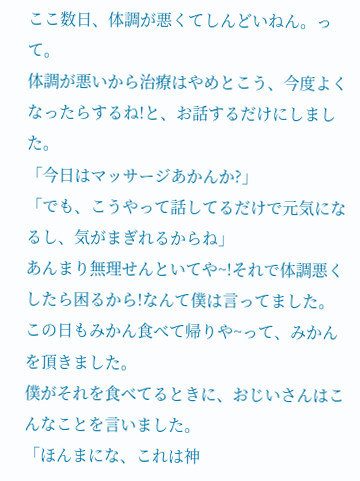ここ数日、体調が悪くてしんどいねん。って。
体調が悪いから治療はやめとこう、今度よくなったらするね!と、お話するだけにしました。
「今日はマッサージあかんか?」
「でも、こうやって話してるだけで元気になるし、気がまぎれるからね」
あんまり無理せんといてや~!それで体調悪くしたら困るから!なんて僕は言ってました。
この日もみかん食べて帰りや~って、みかんを頂きました。
僕がそれを食べてるときに、おじいさんはこんなことを言いました。
「ほんまにな、これは神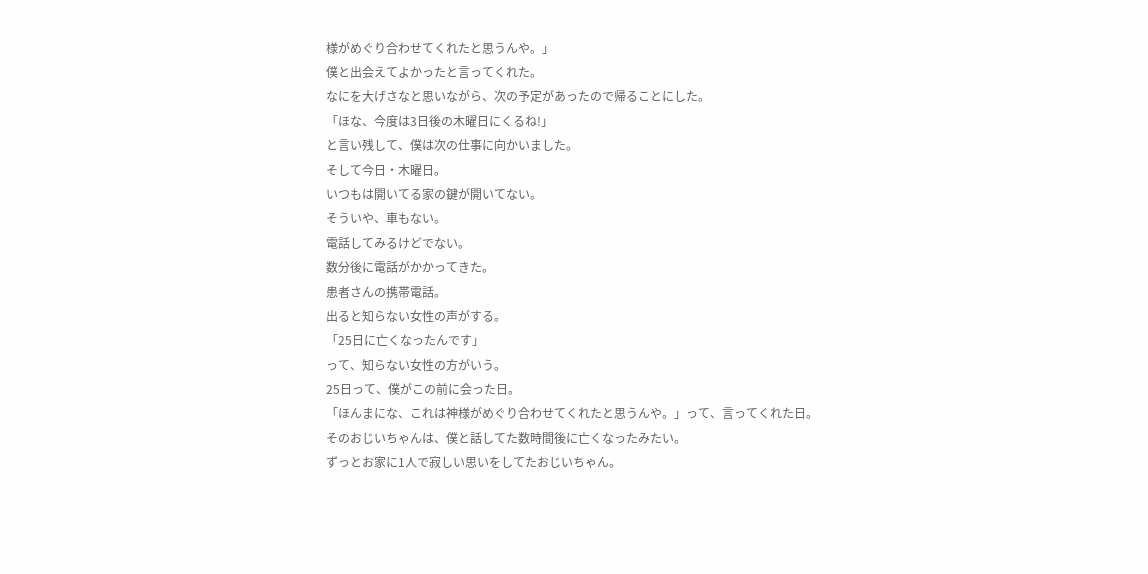様がめぐり合わせてくれたと思うんや。」
僕と出会えてよかったと言ってくれた。
なにを大げさなと思いながら、次の予定があったので帰ることにした。
「ほな、今度は3日後の木曜日にくるね!」
と言い残して、僕は次の仕事に向かいました。
そして今日・木曜日。
いつもは開いてる家の鍵が開いてない。
そういや、車もない。
電話してみるけどでない。
数分後に電話がかかってきた。
患者さんの携帯電話。
出ると知らない女性の声がする。
「25日に亡くなったんです」
って、知らない女性の方がいう。
25日って、僕がこの前に会った日。
「ほんまにな、これは神様がめぐり合わせてくれたと思うんや。」って、言ってくれた日。
そのおじいちゃんは、僕と話してた数時間後に亡くなったみたい。
ずっとお家に1人で寂しい思いをしてたおじいちゃん。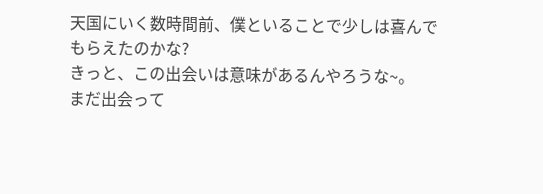天国にいく数時間前、僕といることで少しは喜んでもらえたのかな?
きっと、この出会いは意味があるんやろうな~。
まだ出会って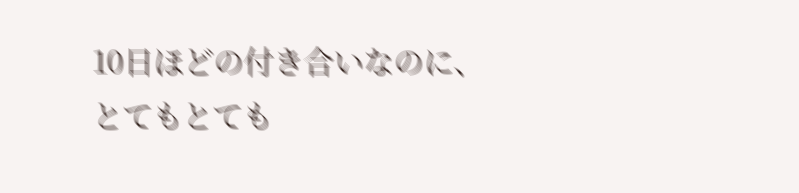10日ほどの付き合いなのに、とてもとても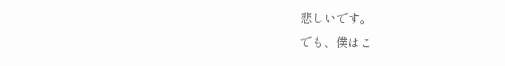悲しいです。
でも、僕はこ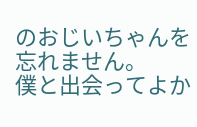のおじいちゃんを忘れません。
僕と出会ってよか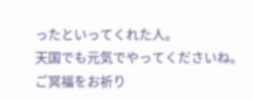ったといってくれた人。
天国でも元気でやってくださいね。
ご冥福をお祈り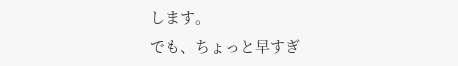します。
でも、ちょっと早すぎ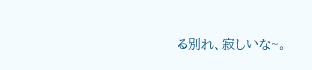る別れ、寂しいな~。